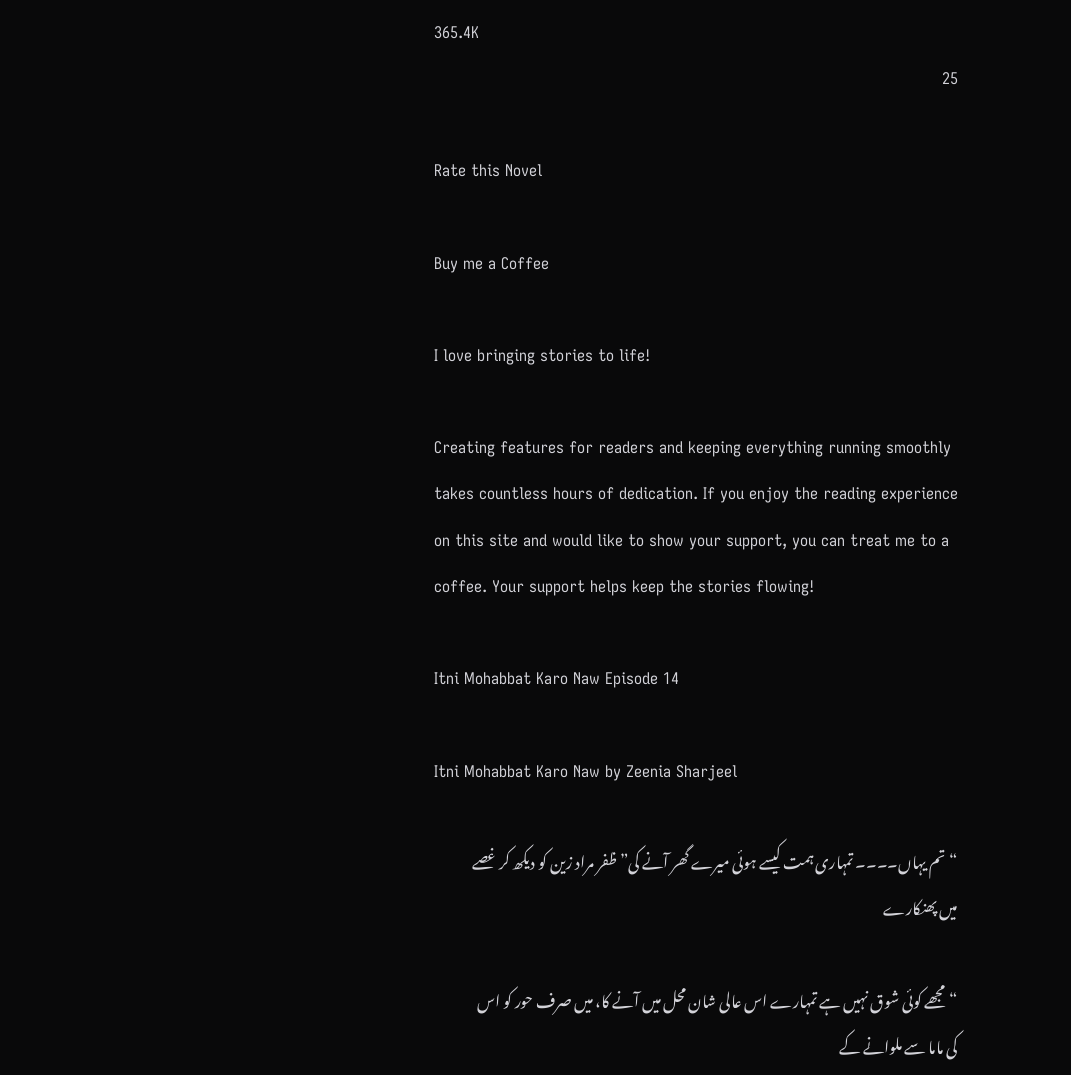365.4K
25

Rate this Novel

Buy me a Coffee

I love bringing stories to life!

Creating features for readers and keeping everything running smoothly takes countless hours of dedication. If you enjoy the reading experience on this site and would like to show your support, you can treat me to a coffee. Your support helps keep the stories flowing!

Itni Mohabbat Karo Naw Episode 14

Itni Mohabbat Karo Naw by Zeenia Sharjeel

“تم یہاں۔۔۔۔ تمہاری ہمت کیسے ہوئی میرے گھر آنے کی” ظفر مراد زین کو دیکھ کر غصے میں پھنکارے

“مجھے کوئی شوق نہیں ہے تمہارے اس عالی شان محل میں آنے کا، میں صرف حور کو اس کی ماما سے ملوانے کے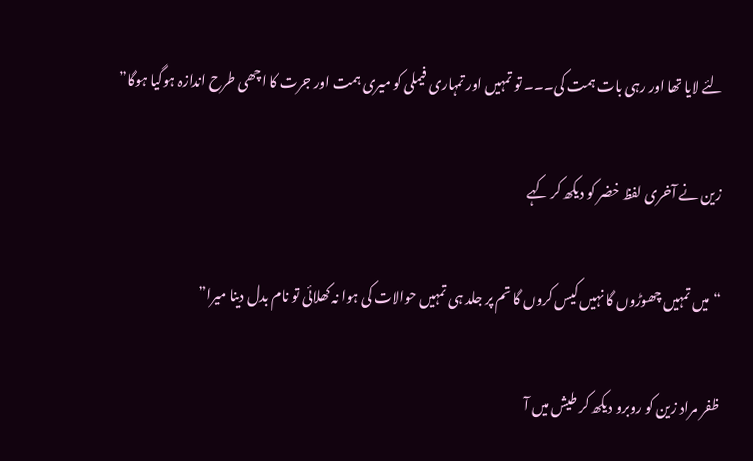لئے لایا تھا اور رہی بات ہمت کی۔۔۔ تو تمہیں اور تمہاری فیملی کو میری ہمت اور جرت کا اچھی طرح اندازہ ہوگیا ہوگا”

زین نے آخری لفظ خضر کو دیکھ کر کہے

“میں تمہیں چھوڑوں گا نہیں کیس کروں گا تم پر جلد ہی تمہیں حوالات کی ہوا نہ کھلائی تو نام بدل دینا میرا”

ظفر مراد زین کو روبرو دیکھ کر طیش میں آ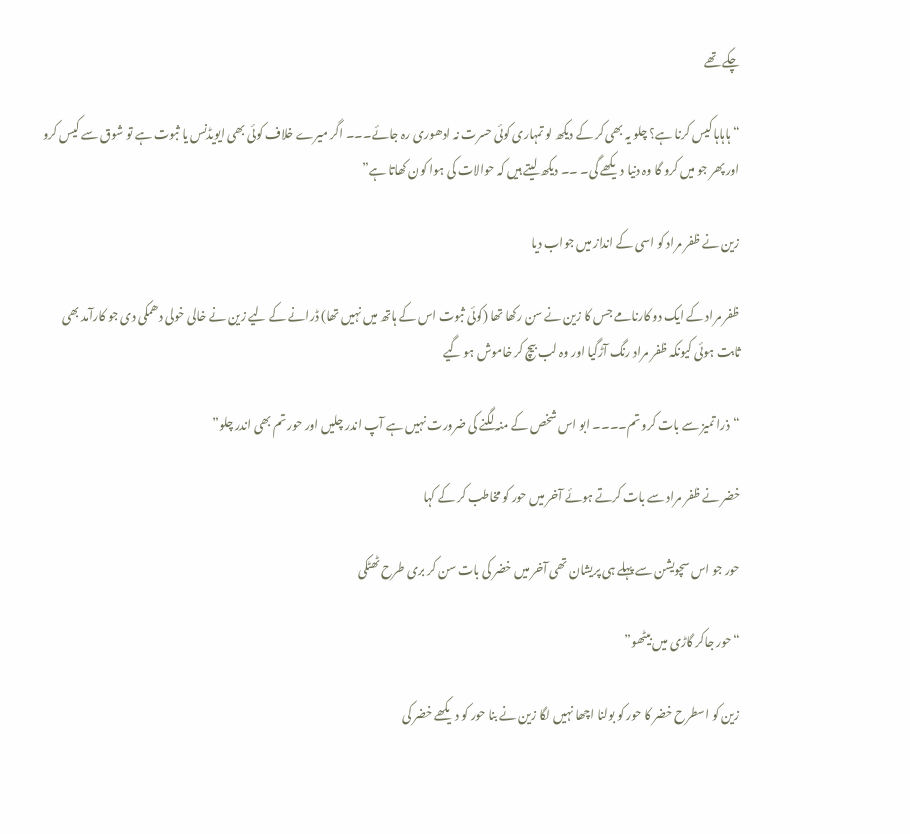چکے تھے

“ہاہاہا کیس کرنا ہے؟ چلو یہ بھی کر کے دیکھ لو تمہاری کوئی حسرت نہ ادھوری رہ جائے۔۔۔ اگر میرے خلاف کوئی بھی ایویڈنس یا ثبوت ہے تو شوق سے کیس کرو اور پھر جو میں کرو گا وہ دنیا دیکھے گی۔ ۔۔ دیکھ لیتے ہیں کہ حوالات کی ہوا کون کھاتا ہے”

زین نے ظفر مراد کو اسی کے انداز میں جواب دیا

ظفر مراد کے ایک دو کارنامے جس کا زین نے سن رکھا تھا (کوئی ثبوت اس کے ہاتھ میں نہیں تھا) ڈرانے کے لیے زین نے خالی خولی دھمکی دی جو کارآمد بھی ثابت ہوئی کیونکہ ظفر مراد رنگ آڑگیا اور وہ لب بیچ کر خاموش ہو گیے

“ذرا تمیز سے بات کرو تم۔۔۔۔ ابو اس شخص کے منہ لگنے کی ضرورت نہیں ہے آپ اندر چلیں اور حور تم بھی اندر چلو”

خضر نے ظفر مراد سے بات کرتے ہوئے آخر میں حور کو مخاطب کر کے کہا

حور جو اس سچویشن سے پہلے ہی پریشان تھی آخر میں خضر کی بات سن کر بری طرح ٹھٹکی

“حور جاکر گاڑی میں بیٹھو”

زین کو اسطرح خضر کا حور کو بولنا اچھا نہیں لگا زین نے بنا حور کو دیکھے خضر کی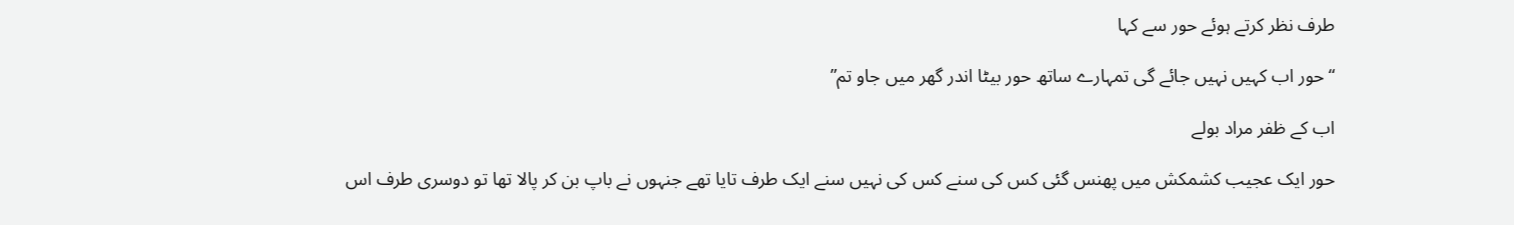طرف نظر کرتے ہوئے حور سے کہا

“حور اب کہیں نہیں جائے گی تمہارے ساتھ حور بیٹا اندر گھر میں جاو تم”

اب کے ظفر مراد بولے

حور ایک عجیب کشمکش میں پھنس گئی کس کی سنے کس کی نہیں سنے ایک طرف تایا تھے جنہوں نے باپ بن کر پالا تھا تو دوسری طرف اس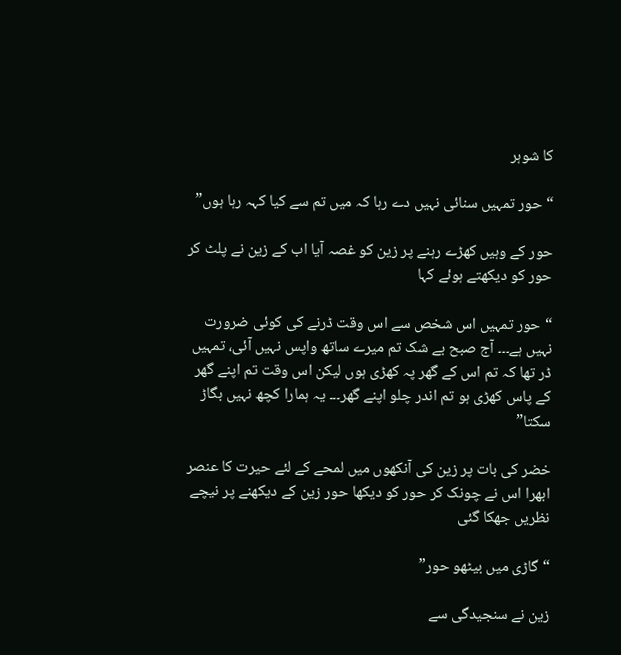کا شوہر

“حور تمہیں سنائی نہیں دے رہا کہ میں تم سے کیا کہہ رہا ہوں”

حور کے وہیں کھڑے رہنے پر زین کو غصہ آیا اب کے زین نے پلٹ کر حور کو دیکھتے ہوئے کہا

“حور تمہیں اس شخص سے اس وقت ڈرنے کی کوئی ضرورت نہیں ہے۔۔۔ آج صبح بے شک تم میرے ساتھ واپس نہیں آئی، تمہیں ڈر تھا کہ تم اس کے گھر پہ کھڑی ہوں لیکن اس وقت تم اپنے گھر کے پاس کھڑی ہو تم اندر چلو اپنے گھر۔۔۔ یہ ہمارا کچھ نہیں بگاڑ سکتا”

خضر کی بات پر زین کی آنکھوں میں لمحے کے لئے حیرت کا عنصر ابھرا اس نے چونک کر حور کو دیکھا حور زین کے دیکھنے پر نیچے نظریں جھکا گئی

“گاڑی میں بیٹھو حور”

زین نے سنجیدگی سے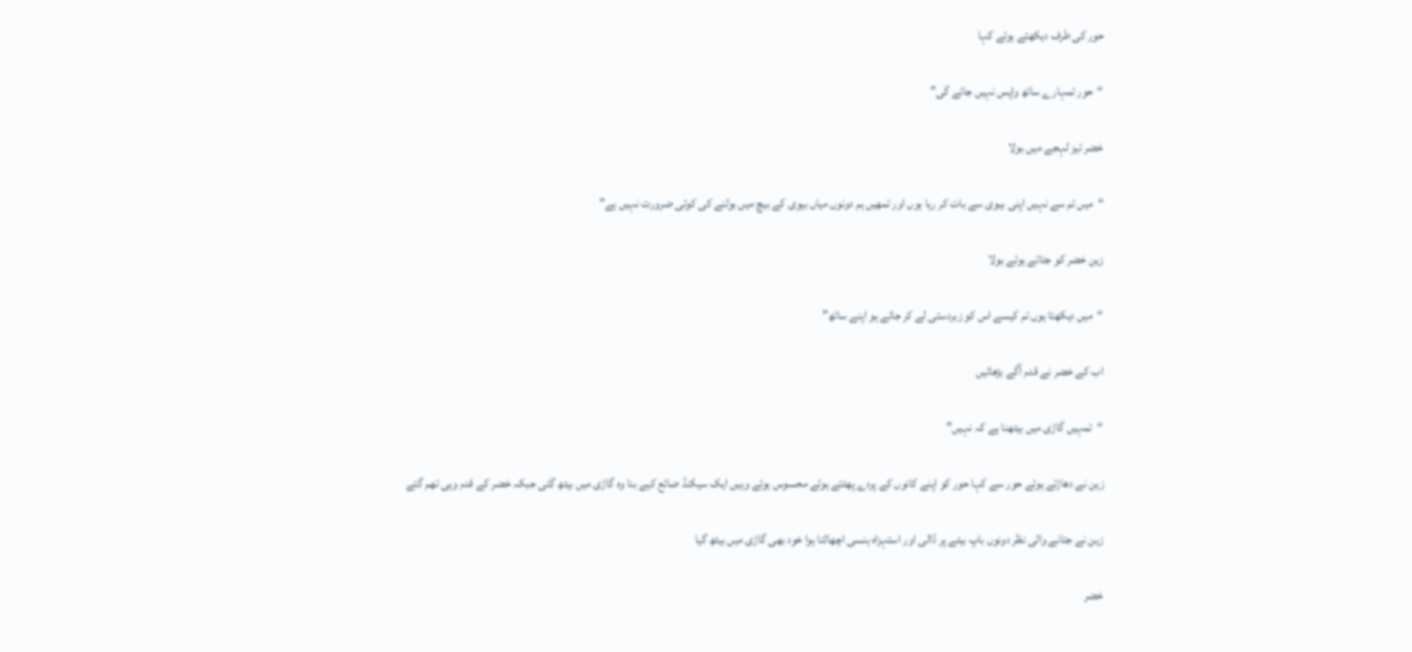حور کی طرف دیکھتے ہوئے کہا

“حور تمہارے ساتھ واپس نہیں جائے گی”

خضر تیز لہجے میں بولا

“میں تم سے نہیں اپنی بیوی سے بات کر رہا ہوں اور تمھیں ہم دونوں میاں بیوی کے بیچ میں بولنے کی کوئی ضرورت نہیں ہے”

زین خضر کو جتاتے ہوئے بولا

“میں دیکھتا ہوں تم کیسے اس کو زبردستی لے کر جاتے ہو اپنے ساتھ”

اب کے خضر نے قدم آگے بڑھائیں

“تمہیں گاڑی میں بیٹھنا ہے کہ نہیں”

زین نے دھاڑتے ہوئے حور سے کہا حور کو اپنے کانوں کے پردے پھٹتے ہوئے محسوس ہوئے وہیں ایک سیکنڈ ضائع کیے بنا وہ گاڑی میں بیٹھ گئی جبکہ خضر کے قدم وہی تھم گئے

زین نے جتانے والی نظر دونوں باپ بیٹے پر ڈالی اور استہزاہ ہنسی اچھالتا ہوا خود بھی گاڑی میں بیٹھ گیا

خضر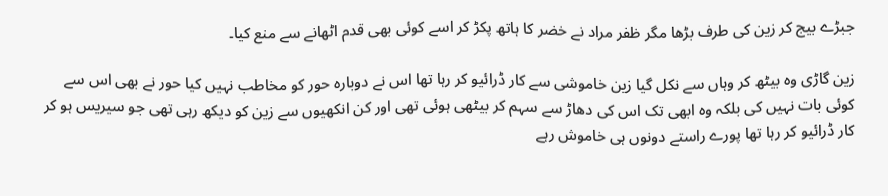جبڑے بیج کر زین کی طرف بڑھا مگر ظفر مراد نے خضر کا ہاتھ پکڑ کر اسے کوئی بھی قدم اٹھانے سے منع کیا۔

زین گاڑی وہ بیٹھ کر وہاں سے نکل گیا زین خاموشی سے کار ڈرائیو کر رہا تھا اس نے دوبارہ حور کو مخاطب نہیں کیا حور نے بھی اس سے کوئی بات نہیں کی بلکہ وہ ابھی تک اس کی دھاڑ سے سہم کر بیٹھی ہوئی تھی اور کن انکھیوں سے زین کو دیکھ رہی تھی جو سیریس ہو کر کار ڈرائیو کر رہا تھا پورے راستے دونوں ہی خاموش رہے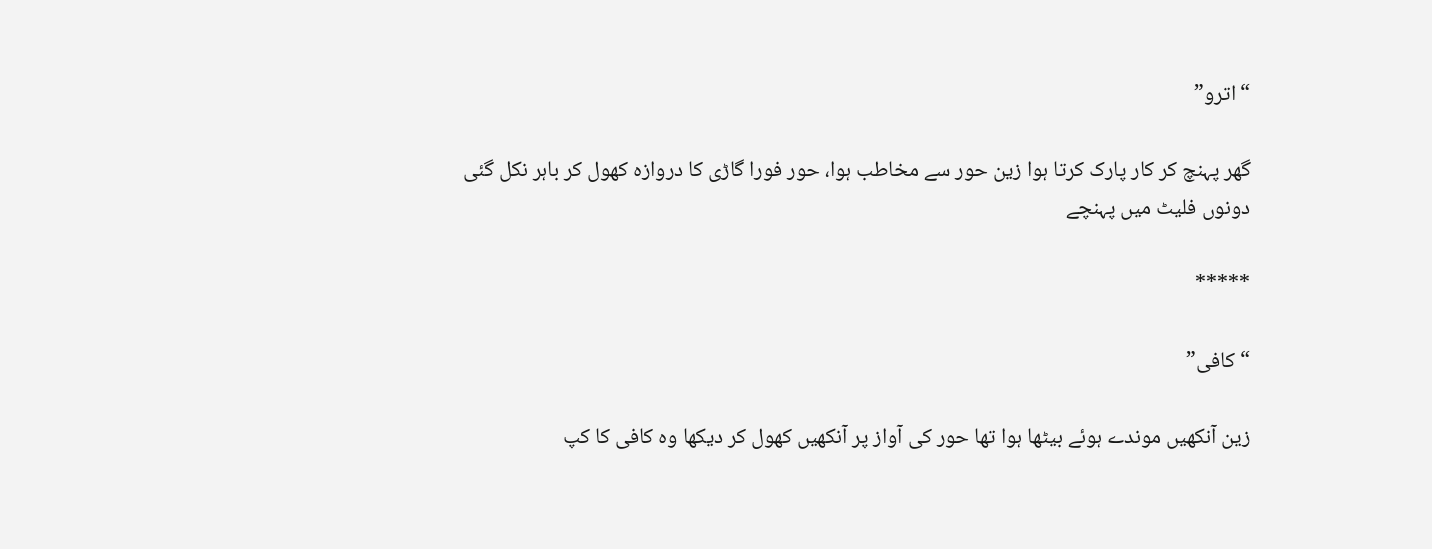“اترو”

گھر پہنچ کر کار پارک کرتا ہوا زین حور سے مخاطب ہوا، حور فورا گاڑی کا دروازہ کھول کر باہر نکل گئی دونوں فلیٹ میں پہنچے

*****

“کافی”

زین آنکھیں موندے ہوئے بیٹھا ہوا تھا حور کی آواز پر آنکھیں کھول کر دیکھا وہ کافی کا کپ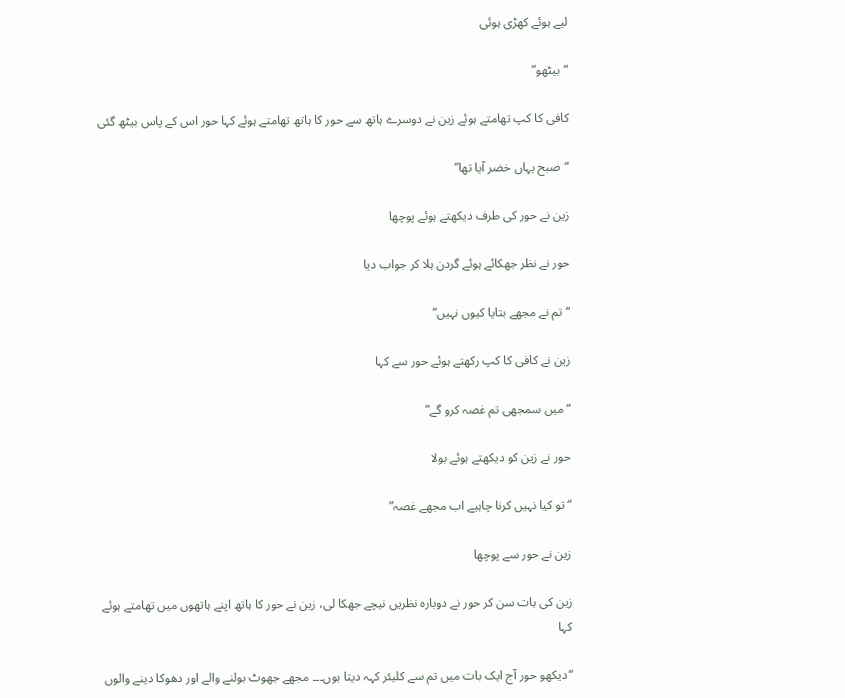لیے ہوئے کھڑی ہوئی

“بیٹھو”

کافی کا کپ تھامتے ہوئے زین نے دوسرے ہاتھ سے حور کا ہاتھ تھامتے ہوئے کہا حور اس کے پاس بیٹھ گئی

“صبح یہاں خضر آیا تھا”

زین نے حور کی طرف دیکھتے ہوئے پوچھا

حور نے نظر جھکائے ہوئے گردن ہلا کر جواب دیا

“تم نے مجھے بتایا کیوں نہیں”

زین نے کافی کا کپ رکھتے ہوئے حور سے کہا

“میں سمجھی تم غصہ کرو گے”

حور نے زین کو دیکھتے ہوئے بولا

“تو کیا نہیں کرنا چاہیے اب مجھے غصہ”

زین نے حور سے پوچھا

زین کی بات سن کر حور نے دوبارہ نظریں نیچے جھکا لی، زین نے حور کا ہاتھ اپنے ہاتھوں میں تھامتے ہوئے کہا

“دیکھو حور آج ایک بات میں تم سے کلیئر کہہ دیتا ہوں۔۔۔ مجھے جھوٹ بولنے والے اور دھوکا دینے والوں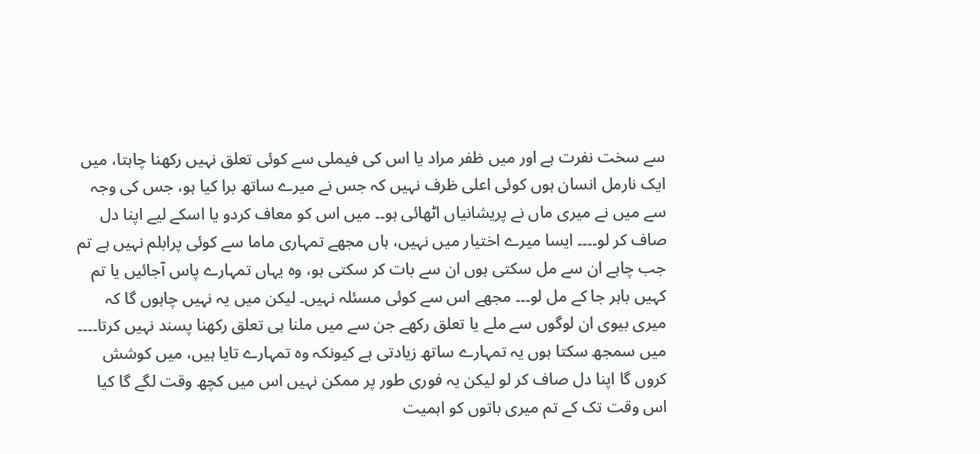سے سخت نفرت ہے اور میں ظفر مراد یا اس کی فیملی سے کوئی تعلق نہیں رکھنا چاہتا، میں ایک نارمل انسان ہوں کوئی اعلی ظرف نہیں کہ جس نے میرے ساتھ برا کیا ہو، جس کی وجہ سے میں نے میری ماں نے پریشانیاں اٹھائی ہو۔۔ میں اس کو معاف کردو یا اسکے لیے اپنا دل صاف کر لو۔۔۔۔ ایسا میرے اختیار میں نہیں، ہاں مجھے تمہاری ماما سے کوئی پرابلم نہیں ہے تم جب چاہے ان سے مل سکتی ہوں ان سے بات کر سکتی ہو، وہ یہاں تمہارے پاس آجائیں یا تم کہیں باہر جا کے مل لو۔۔۔ مجھے اس سے کوئی مسئلہ نہیں۔ لیکن میں یہ نہیں چاہوں گا کہ میری بیوی ان لوگوں سے ملے یا تعلق رکھے جن سے میں ملنا ہی تعلق رکھنا پسند نہیں کرتا۔۔۔۔ میں سمجھ سکتا ہوں یہ تمہارے ساتھ زیادتی ہے کیونکہ وہ تمہارے تایا ہیں، میں کوشش کروں گا اپنا دل صاف کر لو لیکن یہ فوری طور پر ممکن نہیں اس میں کچھ وقت لگے گا کیا اس وقت تک کے تم میری باتوں کو اہمیت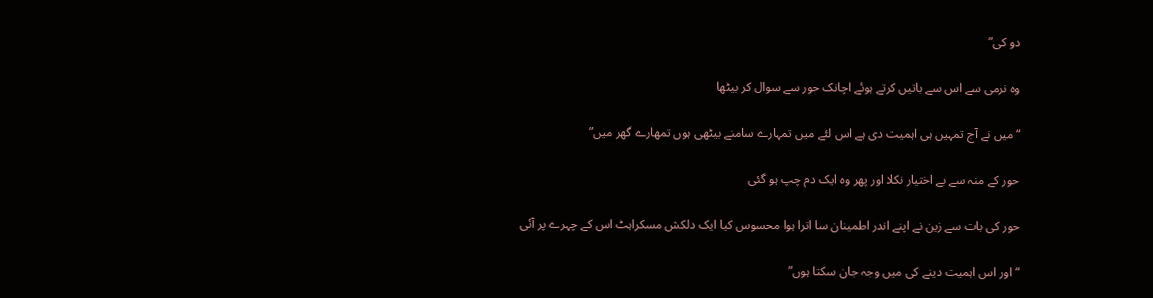دو کی”

وہ نرمی سے اس سے باتیں کرتے ہوئے اچانک حور سے سوال کر بیٹھا

“میں نے آج تمہیں ہی اہمیت دی ہے اس لئے میں تمہارے سامنے بیٹھی ہوں تمھارے گھر میں”

حور کے منہ سے بے اختیار نکلا اور پھر وہ ایک دم چپ ہو گئی

حور کی بات سے زین نے اپنے اندر اطمینان سا اترا ہوا محسوس کیا ایک دلکش مسکراہٹ اس کے چہرے پر آئی

“اور اس اہمیت دینے کی میں وجہ جان سکتا ہوں”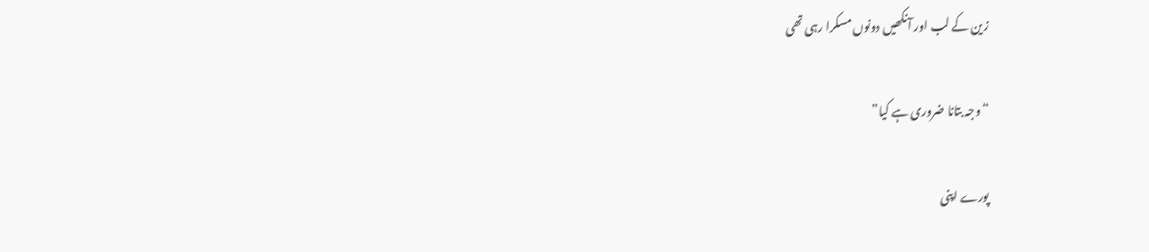زین کے لب اور آنکھیں دونوں مسکرا رہی تھی

“وجہ بتانا ضروری ہے کیا”

پورے اپنی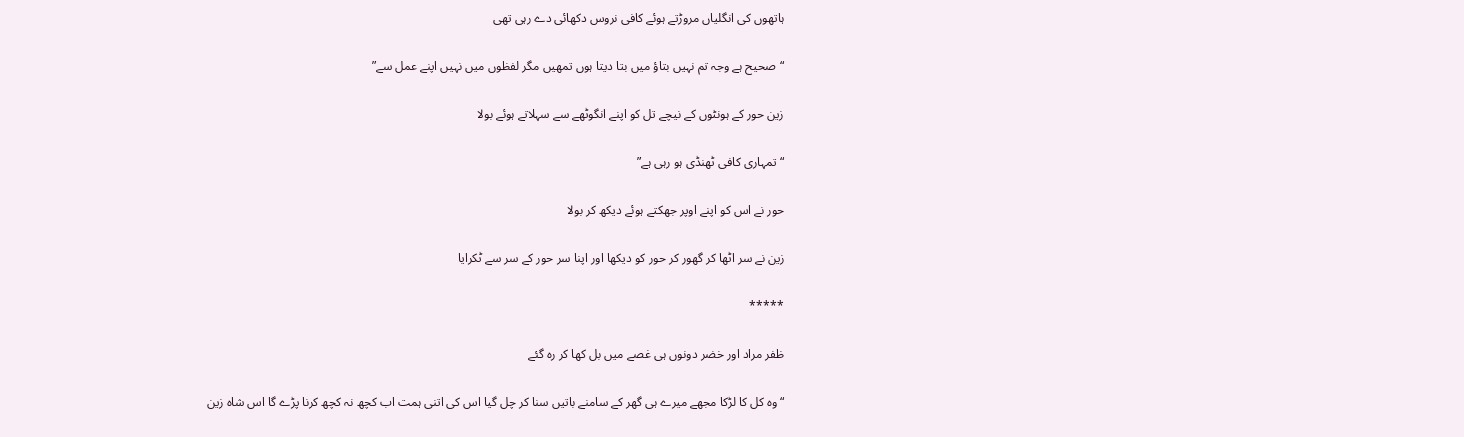ہاتھوں کی انگلیاں مروڑتے ہوئے کافی نروس دکھائی دے رہی تھی

“صحیح ہے وجہ تم نہیں بتاؤ میں بتا دیتا ہوں تمھیں مگر لفظوں میں نہیں اپنے عمل سے”

زین حور کے ہونٹوں کے نیچے تل کو اپنے انگوٹھے سے سہلاتے ہوئے بولا

“تمہاری کافی ٹھنڈی ہو رہی ہے”

حور نے اس کو اپنے اوپر جھکتے ہوئے دیکھ کر بولا

زین نے سر اٹھا کر گھور کر حور کو دیکھا اور اپنا سر حور کے سر سے ٹکرایا

*****

ظفر مراد اور خضر دونوں ہی غصے میں بل کھا کر رہ گئے

“وہ کل کا لڑکا مجھے میرے ہی گھر کے سامنے باتیں سنا کر چل گیا اس کی اتنی ہمت اب کچھ نہ کچھ کرنا پڑے گا اس شاہ زین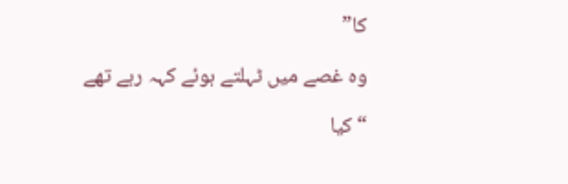کا”

وہ غصے میں ٹہلتے ہوئے کہہ رہے تھے

“کیا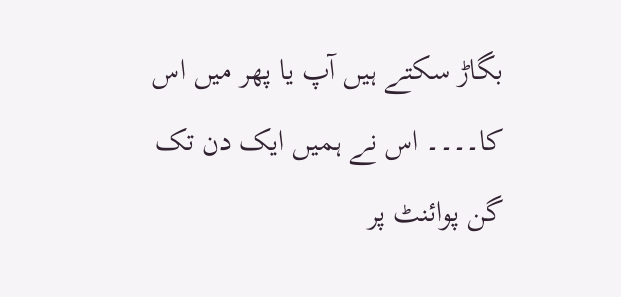بگاڑ سکتے ہیں آپ یا پھر میں اس کا۔۔۔۔ اس نے ہمیں ایک دن تک گن پوائنٹ پر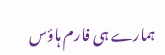ہمارے ہی فارم ہاؤس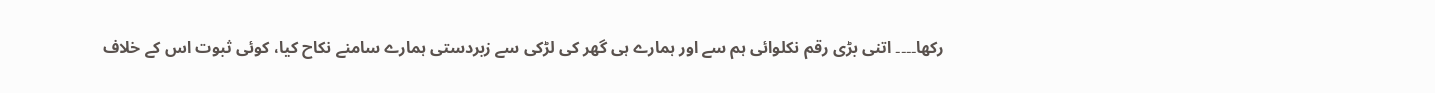رکھا۔۔۔۔ اتنی بڑی رقم نکلوائی ہم سے اور ہمارے ہی گھر کی لڑکی سے زبردستی ہمارے سامنے نکاح کیا، کوئی ثبوت اس کے خلاف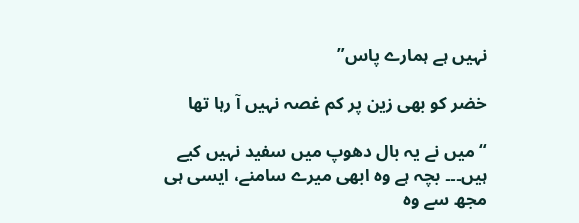نہیں ہے ہمارے پاس”

خضر کو بھی زین پر کم غصہ نہیں آ رہا تھا

“میں نے یہ بال دھوپ میں سفید نہیں کیے ہیں۔۔۔ بچہ ہے وہ ابھی میرے سامنے، ایسی ہی مجھ سے وہ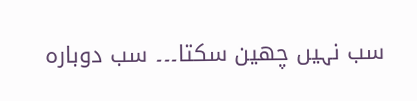سب نہیں چھین سکتا۔۔۔ سب دوبارہ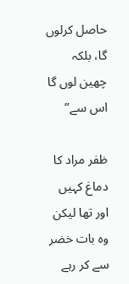حاصل کرلوں گا، بلکہ چھین لوں گا اس سے”

ظفر مراد کا دماغ کہیں اور تھا لیکن وہ بات خضر سے کر رہے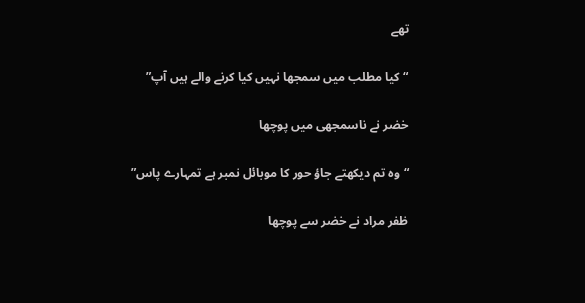تھے

“کیا مطلب میں سمجھا نہیں کیا کرنے والے ہیں آپ”

خضر نے ناسمجھی میں پوچھا

“وہ تم دیکھتے جاؤ حور کا موبائل نمبر ہے تمہارے پاس”

ظفر مراد نے خضر سے پوچھا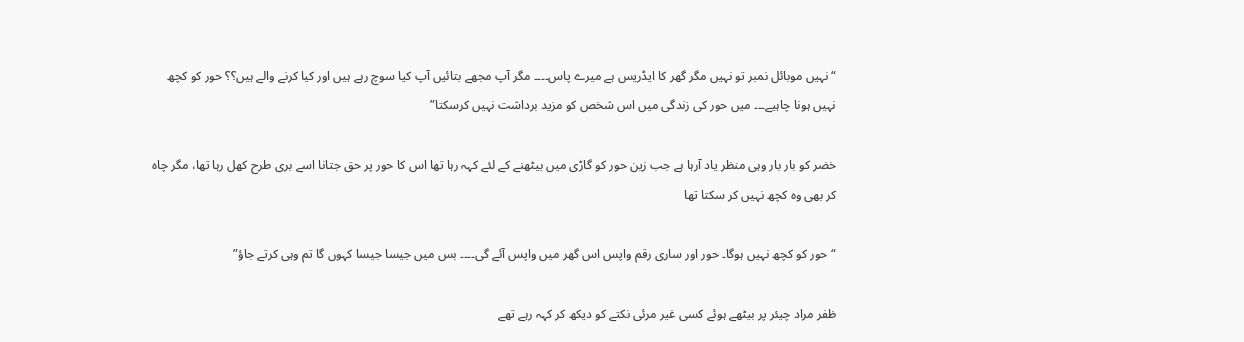“نہیں موبائل نمبر تو نہیں مگر گھر کا ایڈریس ہے میرے پاس۔۔۔۔ مگر آپ مجھے بتائیں آپ کیا سوچ رہے ہیں اور کیا کرنے والے ہیں؟؟ حور کو کچھ نہیں ہونا چاہیے۔۔۔ میں حور کی زندگی میں اس شخص کو مزید برداشت نہیں کرسکتا”

خضر کو بار بار وہی منظر یاد آرہا ہے جب زین حور کو گاڑی میں بیٹھنے کے لئے کہہ رہا تھا اس کا حور پر حق جتانا اسے بری طرح کھل رہا تھا، مگر چاہ کر بھی وہ کچھ نہیں کر سکتا تھا

“حور کو کچھ نہیں ہوگا۔ حور اور ساری رقم واپس اس گھر میں واپس آئے گی۔۔۔۔ بس میں جیسا جیسا کہوں گا تم وہی کرتے جاؤ”

ظفر مراد چیئر پر بیٹھے ہوئے کسی غیر مرئی نکتے کو دیکھ کر کہہ رہے تھے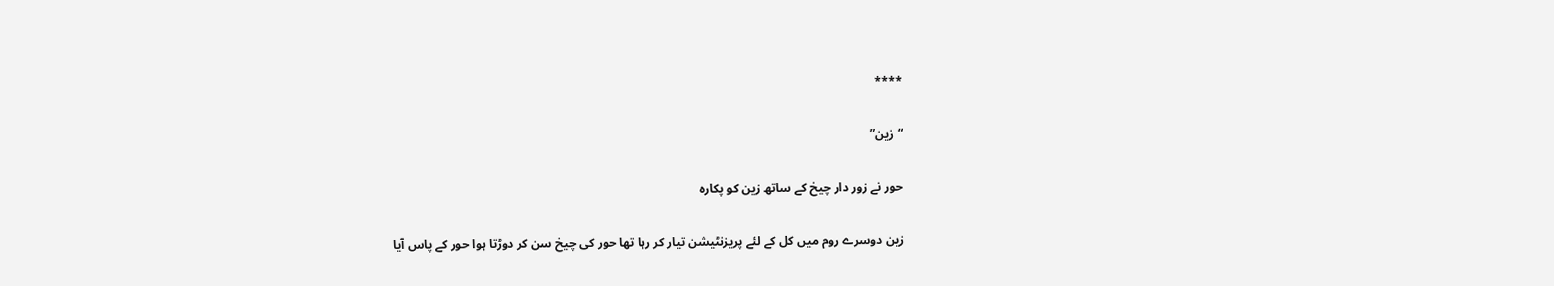****

“زین”

حور نے زور دار چیخ کے ساتھ زین کو پکارہ

زین دوسرے روم میں کل کے لئے پریزنٹیشن تیار کر رہا تھا حور کی چیخ سن کر دوڑتا ہوا حور کے پاس آیا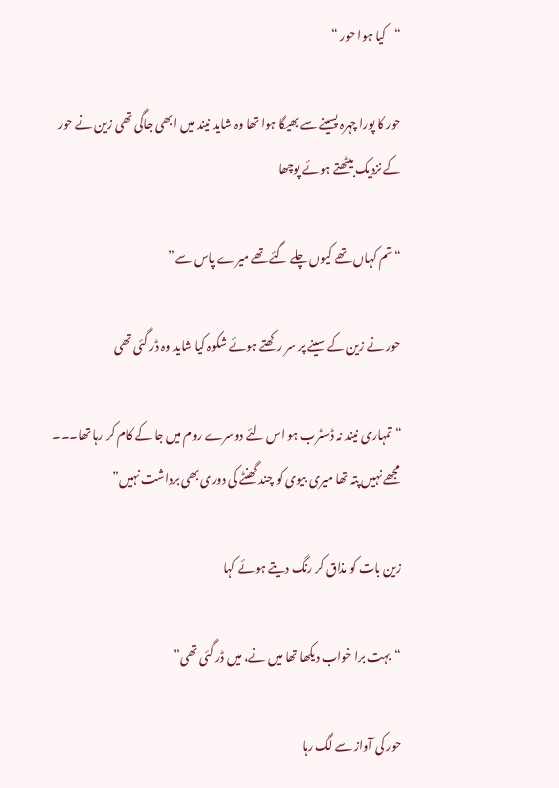“کیا ہوا حور “

حور کا پورا چہرہ پسینے سے بھیگا ہوا تھا وہ شاید نیند میں ابھی جاگی تھی زین نے حور کے نزدیک بیٹھتے ہوئے پوچھا

“تم کہاں تھے کیوں چلے گئے تھے میرے پاس سے”

حور نے زین کے سینے پر سر رکھتے ہوئے شکوہ کیا شاید وہ ڈر گئی تھی

“تمہاری نیند نہ ڈسٹرب ہو اس لئے دوسرے روم میں جا کے کام کر رہا تھا۔۔۔ مجھے نہیں پتہ تھا میری بیوی کو چند گھنٹے کی دوری بھی برداشت نہیں”

زین بات کو مذاق کر رنگ دیتے ہوئے کہا

“بہت برا خواب دیکھا تھا میں نے، میں ڈر گئی تھی”

حور کی آواز سے لگ رہا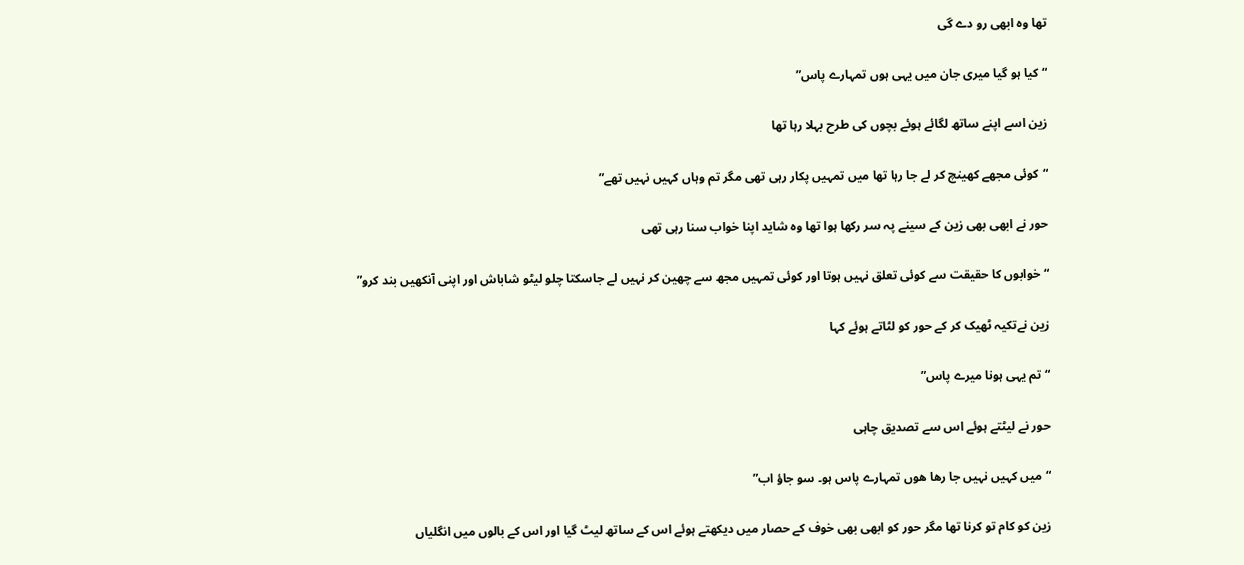تھا وہ ابھی رو دے گی

“کیا ہو گیا میری جان میں یہی ہوں تمہارے پاس”

زین اسے اپنے ساتھ لگائے ہوئے بچوں کی طرح بہلا رہا تھا

“کوئی مجھے کھینچ کر لے جا رہا تھا میں تمہیں پکار رہی تھی مگر تم وہاں کہیں نہیں تھے”

حور نے ابھی بھی زین کے سینے پہ سر رکھا ہوا تھا وہ شاید اپنا خواب سنا رہی تھی

“خوابوں کا حقیقت سے کوئی تعلق نہیں ہوتا اور کوئی تمہیں مجھ سے چھین کر نہیں لے جاسکتا چلو لیٹو شاباش اور اپنی آنکھیں بند کرو”

زین نےتکیہ ٹھیک کر کے حور کو لٹاتے ہوئے کہا

“تم یہی ہونا میرے پاس”

حور نے لیٹتے ہوئے اس سے تصدیق چاہی

“میں کہیں نہیں جا رھا ھوں تمہارے پاس ہو۔ سو جاؤ اب”

زین کو کام تو کرنا تھا مگر حور کو ابھی بھی خوف کے حصار میں دیکھتے ہوئے اس کے ساتھ لیٹ گیا اور اس کے بالوں میں انگلیاں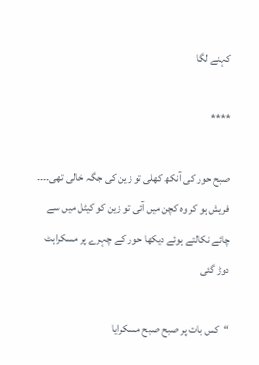کہنے لگا

****

صبح حور کی آنکھ کھلی تو زین کی جگہ خالی تھی۔۔۔۔ فریش ہو کر وہ کچن میں آئی تو زین کو کیٹل میں سے چائے نکالتے ہوئے دیکھا حور کے چہرے پر مسکراہٹ دوڑ گئی

“کس بات پر صبح صبح مسکرایا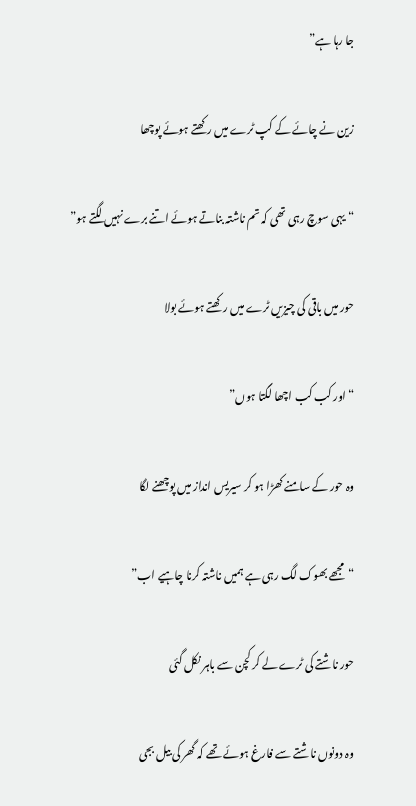جا رہا ہے”

زین نے چائے کے کپ ٹرے میں رکھتے ہوئے پوچھا

“یہی سوچ رہی تھی کہ تم ناشتہ بناتے ہوئے اتنے برے نہیں لگتے ہو”

حور میں باقی کی چیزیں ٹرے میں رکھتے ہوئے بولا

“اور کب کب اچھا لگتا ہوں”

وہ حور کے سامنے کھڑا ہو کر سیریس انداز میں پوچھنے لگا

“مجھے بھوک لگ رہی ہے ہمیں ناشتہ کرنا چاہیے اب”

حور ناشتے کی ٹرے لے کر کچن سے باہر نکل گئی

وہ دونوں ناشتے سے فارغ ہوئے تھے کہ گھر کی بیل بجی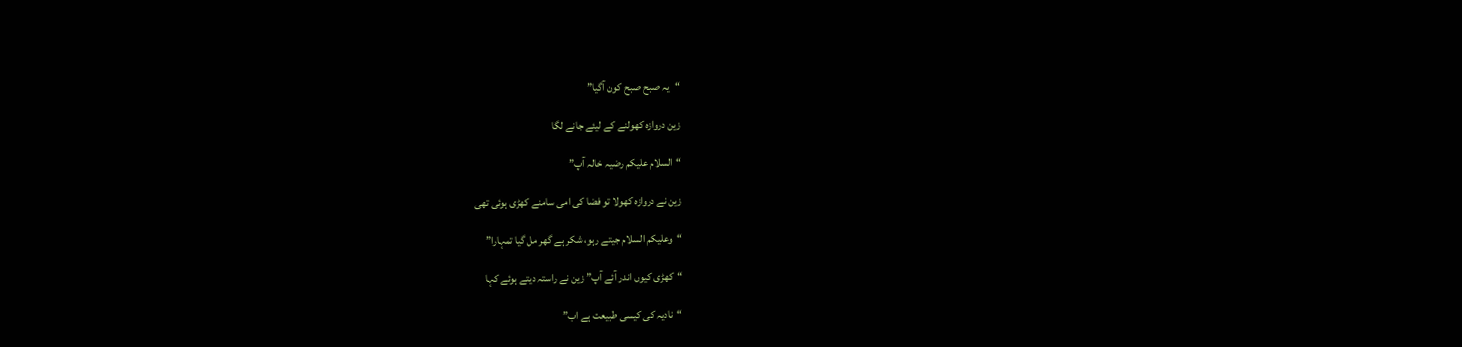“یہ صبح صبح کون آگیا”

زین دروازہ کھولنے کے لیئے جانے لگا

“السلام علیکم رضیہ خالہ آپ”

زین نے دروازہ کھولا تو فضا کی امی سامنے کھڑی ہوئی تھی

“وعلیکم السلام جیتے رہو، شکر ہے گھر مل گیا تمہارا”

“کھڑی کیوں اندر آئے آپ” زین نے راستہ دیتے ہوئے کہا

“نادیہ کی کیسی طبیعت ہے اب”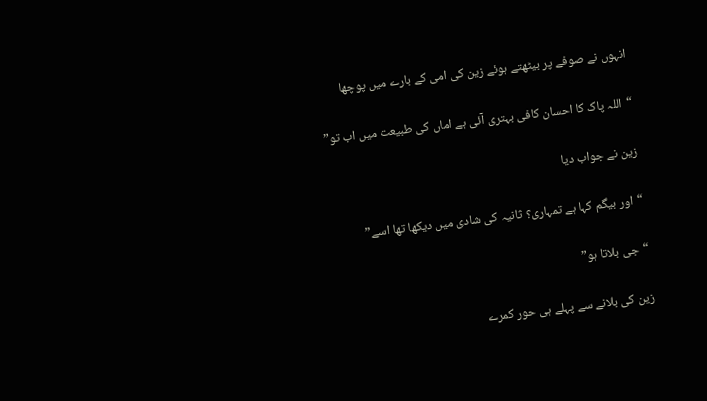انہوں نے صوفے پر بیٹھتے ہوئے زین کی امی کے بارے میں پوچھا

“اللہ پاک کا احسان کافی بہتری آئی ہے اماں کی طبیعت میں اب تو”

زین نے جواب دیا

“اور بیگم کہا ہے تمہاری؟ ثانیہ کی شادی میں دیکھا تھا اسے”

“جی بلاتا ہو”

زین کی بلانے سے پہلے ہی حور کمرے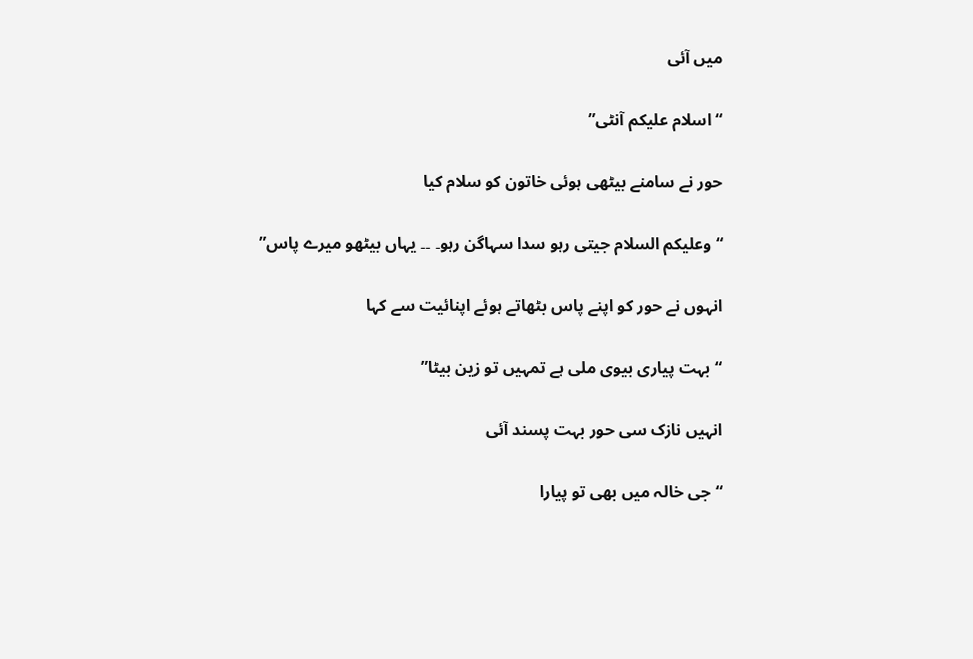میں آئی

“اسلام علیکم آنٹی”

حور نے سامنے بیٹھی ہوئی خاتون کو سلام کیا

“وعلیکم السلام جیتی رہو سدا سہاگن رہو۔ ۔۔ یہاں بیٹھو میرے پاس”

انہوں نے حور کو اپنے پاس بٹھاتے ہوئے اپنائیت سے کہا

“بہت پیاری بیوی ملی ہے تمہیں تو زین بیٹا”

انہیں نازک سی حور بہت پسند آئی

“جی خالہ میں بھی تو پیارا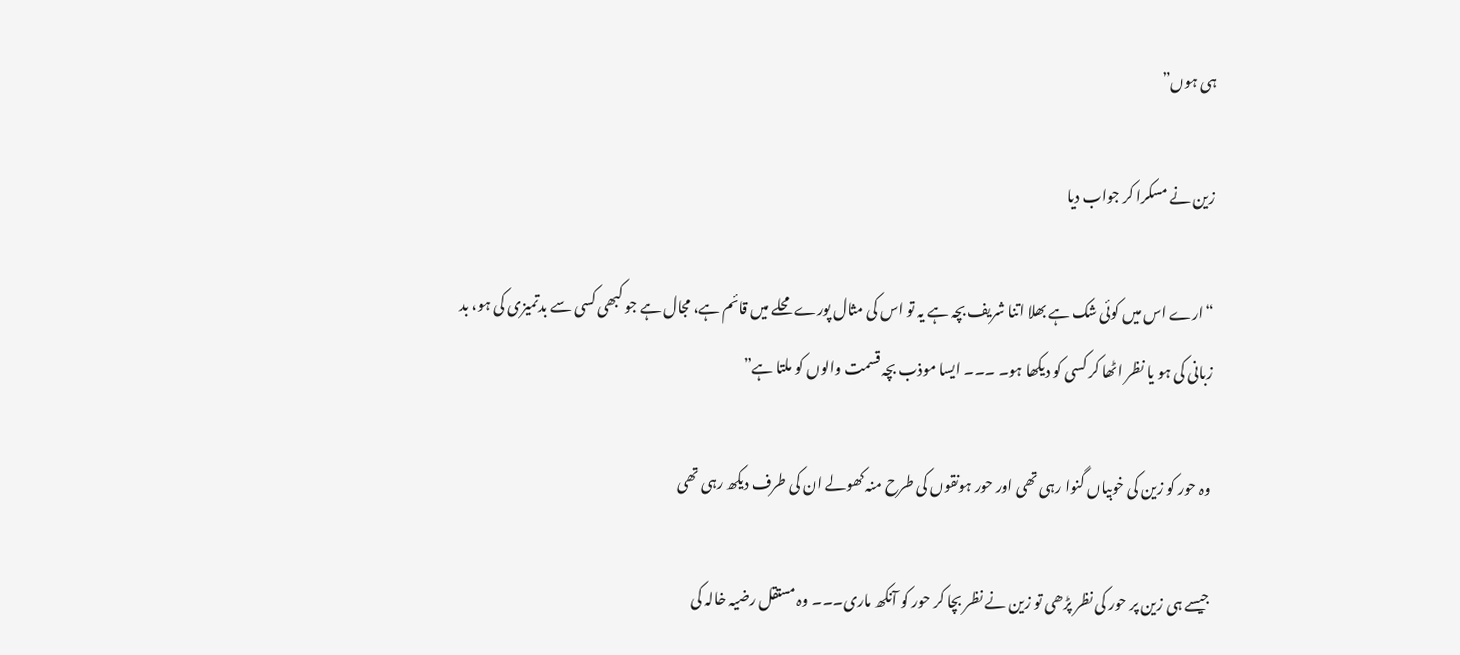ہی ہوں”

زین نے مسکرا کر جواب دیا

“ارے اس میں کوئی شک ہے بھلا اتنا شریف بچہ ہے یہ تو اس کی مثال پورے محلے میں قائم ہے، مجال ہے جو کبھی کسی سے بدتمیزی کی ہو، بد زبانی کی ہو یا نظر اٹھا کر کسی کو دیکھا ہو۔ ۔۔۔ ایسا موذب بچہ قسمت والوں کو ملتا ہے”

وہ حور کو زین کی خوبیاں گنوا رہی تھی اور حور ہونقوں کی طرح منہ کھولے ان کی طرف دیکھ رہی تھی

جیسے ہی زین پر حور کی نظر پڑھی تو زین نے نظر بچا کر حور کو آنکھ ماری۔۔۔ وہ مستقل رضیہ خالہ کی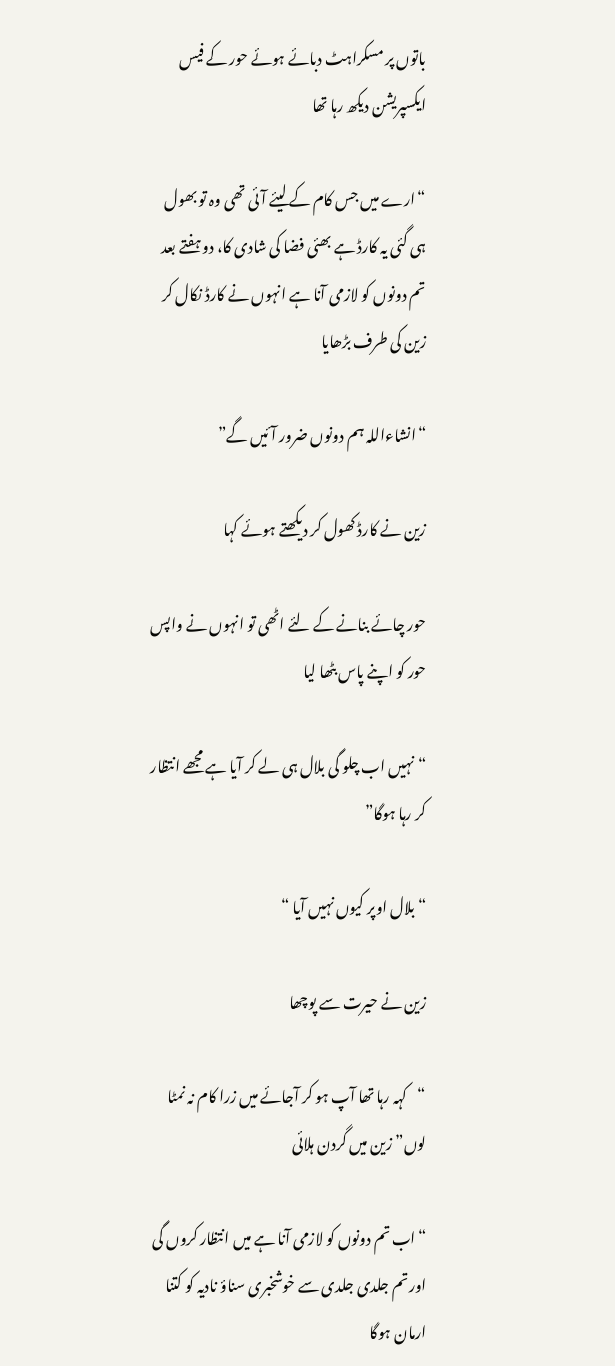باتوں پر مسکراہٹ دبائے ہوئے حور کے فیس ایکسپریشن دیکھ رہا تھا

“ارے میں جس کام کے لیئے آئی تھی وہ تو بھول ہی گئی یہ کارڈ ہے بھئی فضا کی شادی کا، دو ہفتے بعد تم دونوں کو لازمی آنا ہے انہوں نے کارڈ نکال کر زین کی طرف بڑھایا

“انشاءاللہ ہم دونوں ضرور آئیں گے”

زین نے کارڈ کھول کر دیکھتے ہوئے کہا

حور چائے بنانے کے لئے اٹھی تو انہوں نے واپس حور کو اپنے پاس بٹھا لیا

“نہیں اب چلو گی بلال ہی لے کر آیا ہے مجھے انتظار کر رہا ہوگا”

“بلال اوپر کیوں نہیں آیا “

زین نے حیرت سے پوچھا

“کہہ رہا تھا آپ ہو کر آجائے میں زرا کام نہ نمٹا لوں” زین میں گردن ہلائی

“اب تم دونوں کو لازمی آنا ہے میں انتظار کروں گی اور تم جلدی جلدی سے خوشخبری سناؤ نادیہ کو کتنا ارمان ہوگا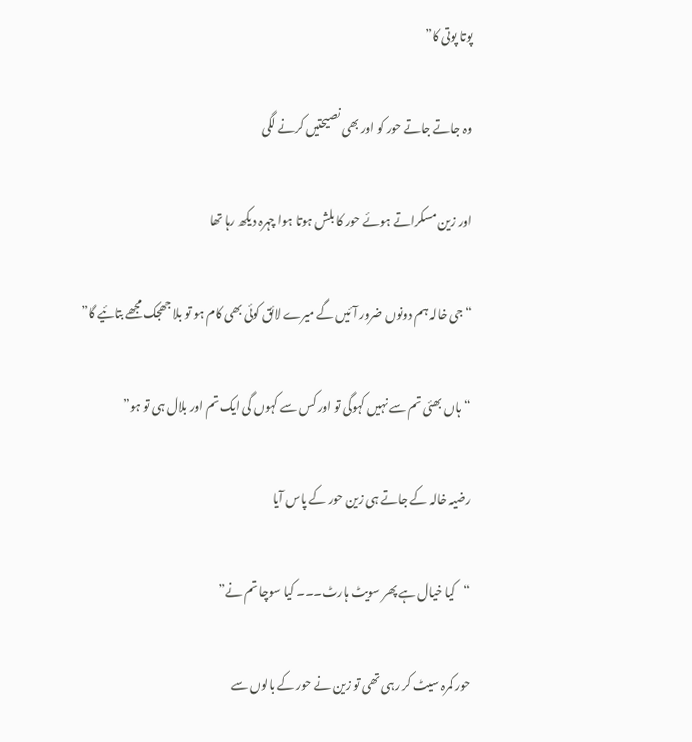پوتا پوتی کا”

وہ جاتے جاتے حور کو اور بھی نصیحتیں کرنے لگی

اور زین مسکراتے ہوئے حور کا بلش ہوتا ہوا چہرہ دیکھ رہا تھا

“جی خالہ ہم دونوں ضرور آئیں گے میرے لائق کوئی بھی کام ہو تو بلا جھجک مجھے بتائیے گا”

“ہاں بھئی تم سے نہیں کہوگی تو اور کس سے کہوں گی ایک تم اور بلال ہی تو ہو”

رضیہ خالہ کے جاتے ہی زین حور کے پاس آیا

“کیا خیال ہے پھر سویٹ ہارٹ۔۔۔ کیا سوچا تم نے”

حور کمرہ سیٹ کر رہی تھی تو زین نے حور کے بالوں سے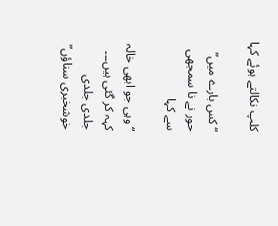کلپ نکالتے ہوئے کہا

“کس بارے میں” حور نے نا سمجھی سے کہا

“وہی جو ابھی خالہ کہہ کر گئی ہیں۔۔۔ جلدی جلدی خوشخبری سناؤں”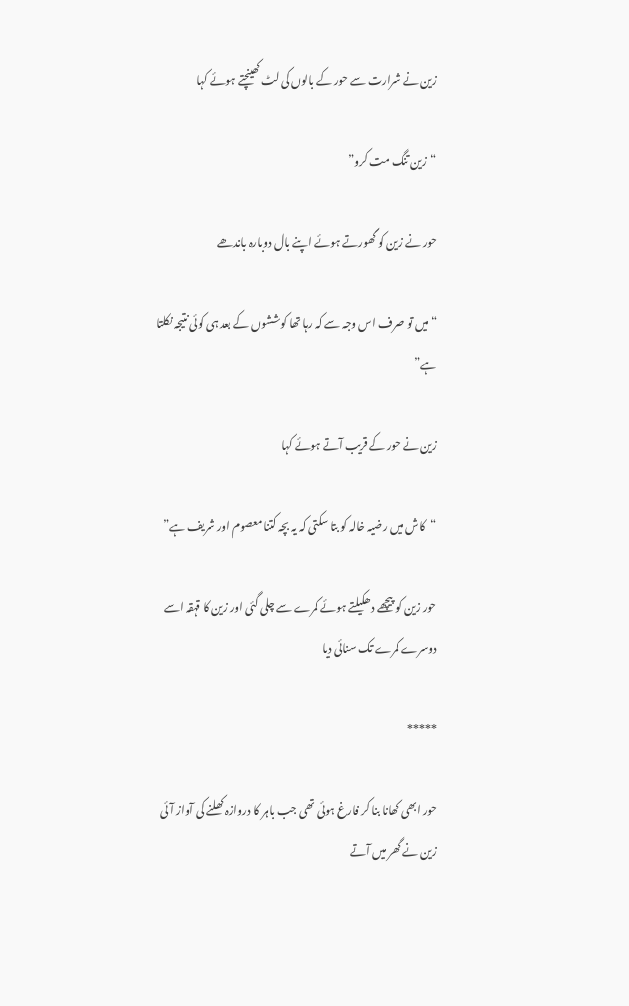زین نے شرارت سے حور کے بالوں کی لٹ کھینچتے ہوئے کہا

“زین تنگ مت کرو”

حور نے زین کو گھورتے ہوئے اپنے بال دوبارہ باندھے

“میں تو صرف اس وجہ سے کہ رہا تھا کوششوں کے بعد ہی کوئی نتیجہ نکلتا ہے”

زین نے حور کے قریب آتے ہوئے کہا

“کاش میں رضیہ خالہ کو بتا سکتی کہ یہ بچہ کتنا معصوم اور شریف ہے”

حور زین کو پیچھے دھکیلتے ہوئے کمرے سے چلی گئی اور زین کا قہقہ اسے دوسرے کمرے تک سنائی دیا

*****

حور ابھی کھانا بنا کر فارغ ہوئی تھی جب باہر کا دروازہ کھلنے کی آواز آئی زین نے گھر میں آتے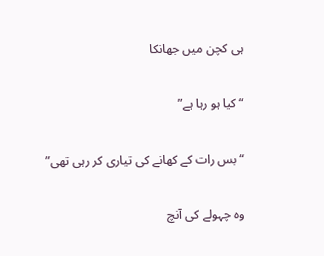ہی کچن میں جھانکا

“کیا ہو رہا ہے”

“بس رات کے کھانے کی تیاری کر رہی تھی”

وہ چہولے کی آنچ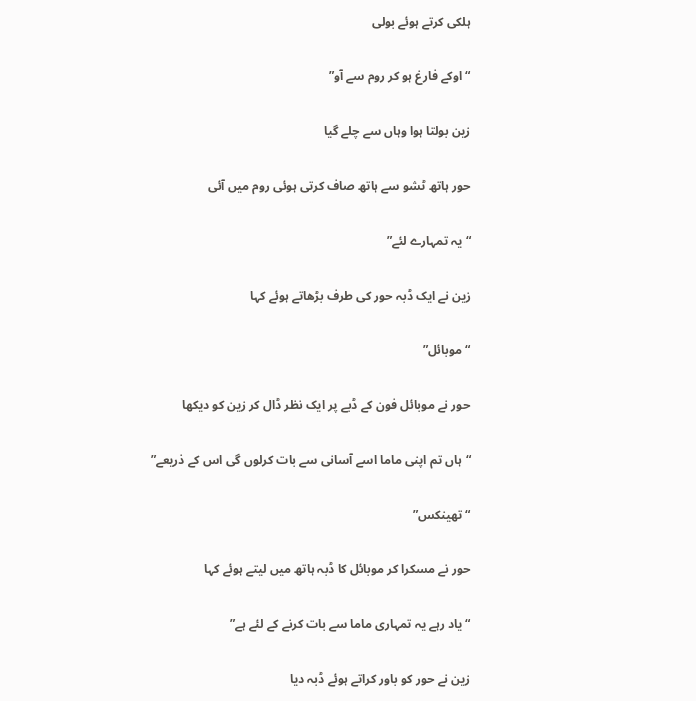ہلکی کرتے ہوئے بولی

“اوکے فارغ ہو کر روم سے آو”

زین بولتا ہوا وہاں سے چلے گیا

حور ہاتھ ٹشو سے ہاتھ صاف کرتی ہوئی روم میں آئی

“یہ تمہارے لئے”

زین نے ایک ڈبہ حور کی طرف بڑھاتے ہوئے کہا

“موبائل”

حور نے موبائل فون کے ڈبے پر ایک نظر ڈال کر زین کو دیکھا

“ہاں تم اپنی ماما اسے آسانی سے بات کرلوں گی اس کے ذریعے”

“تھینکس”

حور نے مسکرا کر موبائل کا ڈبہ ہاتھ میں لیتے ہوئے کہا

“یاد رہے یہ تمہاری ماما سے بات کرنے کے لئے ہے”

زین نے حور کو باور کراتے ہوئے ڈبہ دیا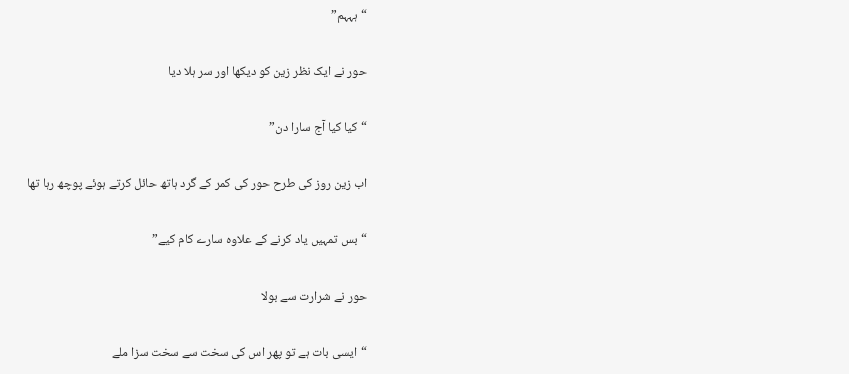“ہہہم”

حور نے ایک نظر زین کو دیکھا اور سر ہلا دیا

“کیا کیا آج سارا دن”

اب زین روز کی طرح حور کی کمر کے گرد ہاتھ حائل کرتے ہوئے پوچھ رہا تھا

“بس تمہیں یاد کرنے کے علاوہ سارے کام کیے”

حور نے شرارت سے بولا

“ایسی بات ہے تو پھر اس کی سخت سے سخت سزا ملے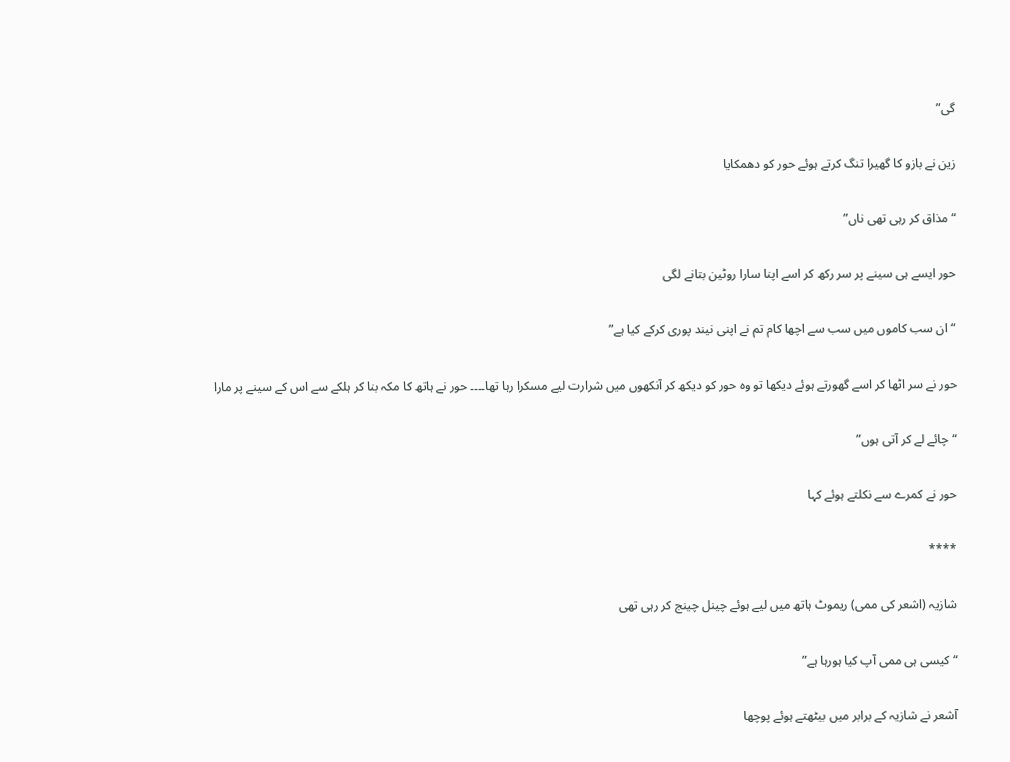گی”

زین نے بازو کا گھیرا تنگ کرتے ہوئے حور کو دھمکایا

“مذاق کر رہی تھی ناں”

حور ایسے ہی سینے پر سر رکھ کر اسے اپنا سارا روٹین بتانے لگی

“ان سب کاموں میں سب سے اچھا کام تم نے اپنی نیند پوری کرکے کیا ہے”

حور نے سر اٹھا کر اسے گھورتے ہوئے دیکھا تو وہ حور کو دیکھ کر آنکھوں میں شرارت لیے مسکرا رہا تھا۔۔۔۔ حور نے ہاتھ کا مکہ بنا کر ہلکے سے اس کے سینے پر مارا

“چائے لے کر آتی ہوں”

حور نے کمرے سے نکلتے ہوئے کہا

****

شازیہ (اشعر کی ممی) ریموٹ ہاتھ میں لیے ہوئے چینل چینج کر رہی تھی

“کیسی ہی ممی آپ کیا ہورہا ہے”

آشعر نے شازیہ کے برابر میں بیٹھتے ہوئے پوچھا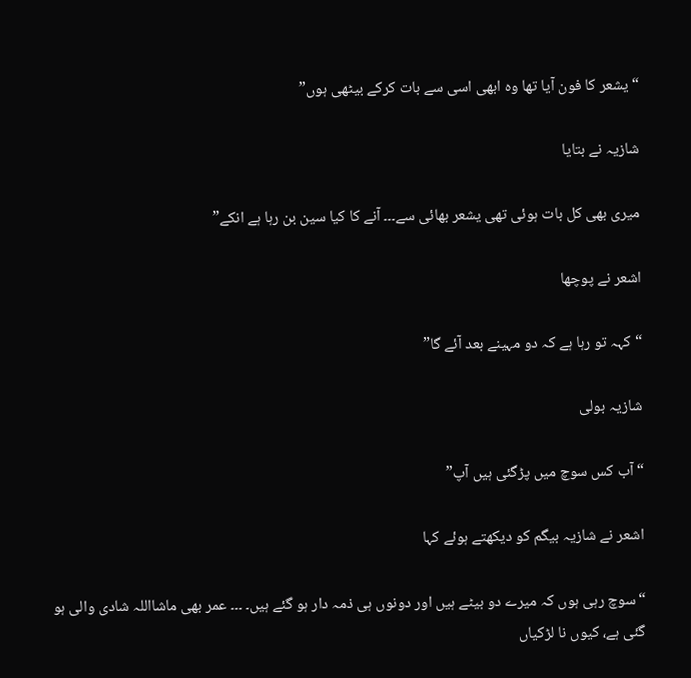“یشعر کا فون آیا تھا وہ ابھی اسی سے بات کرکے بیٹھی ہوں”

شازیہ نے بتایا

میری بھی کل بات ہوئی تھی یشعر بھائی سے۔۔۔ آنے کا کیا سین بن رہا ہے انکے”

اشعر نے پوچھا

“کہہ تو رہا ہے کہ دو مہینے بعد آئے گا”

شازیہ بولی

“آب کس سوچ میں پڑگئی ہیں آپ”

اشعر نے شازیہ بیگم کو دیکھتے ہوئے کہا

“سوچ رہی ہوں کہ میرے دو بیٹے ہیں اور دونوں ہی ذمہ دار ہو گئے ہیں۔ ۔۔۔ عمر بھی ماشااللہ شادی والی ہو گئی ہے، کیوں نا لڑکیاں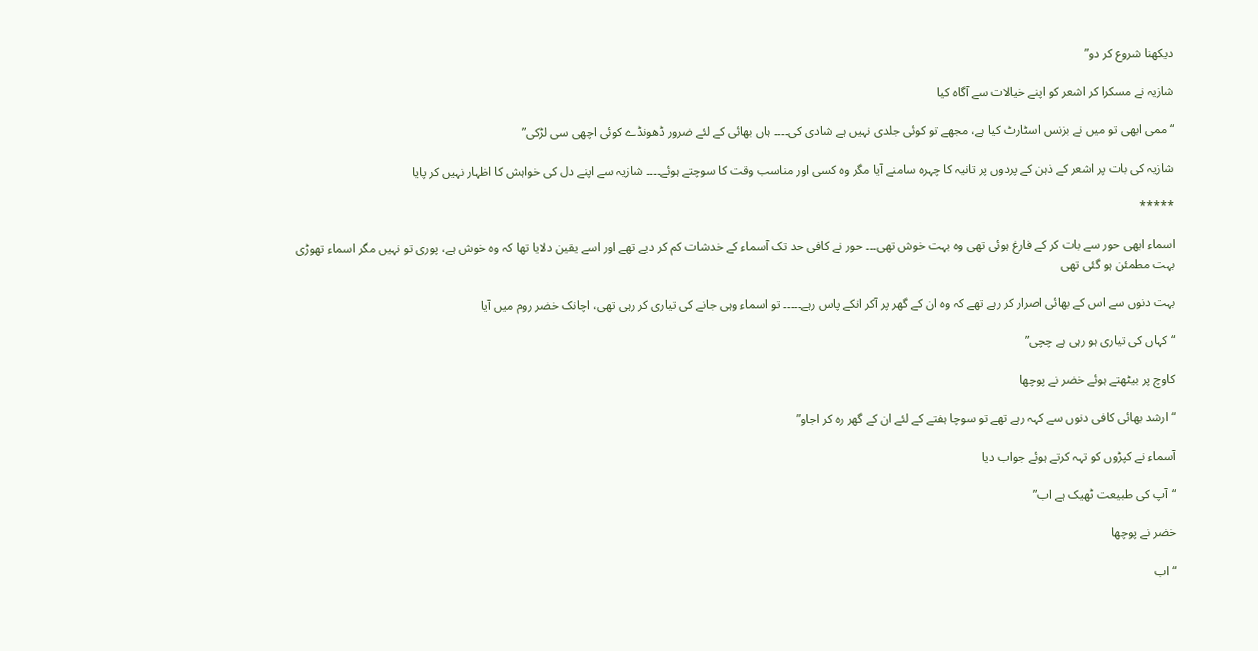دیکھنا شروع کر دو”

شازیہ نے مسکرا کر اشعر کو اپنے خیالات سے آگاہ کیا

“ممی ابھی تو میں نے بزنس اسٹارٹ کیا ہے، مجھے تو کوئی جلدی نہیں ہے شادی کی۔۔۔۔ ہاں بھائی کے لئے ضرور ڈھونڈے کوئی اچھی سی لڑکی”

شازیہ کی بات پر اشعر کے ذہن کے پردوں پر تانیہ کا چہرہ سامنے آیا مگر وہ کسی اور مناسب وقت کا سوچتے ہوئے۔۔۔۔ شازیہ سے اپنے دل کی خواہش کا اظہار نہیں کر پایا

*****

اسماء ابھی حور سے بات کر کے فارغ ہوئی تھی وہ بہت خوش تھی۔۔۔ حور نے کافی حد تک آسماء کے خدشات کم کر دیے تھے اور اسے یقین دلایا تھا کہ وہ خوش ہے، پوری تو نہیں مگر اسماء تھوڑی بہت مطمئن ہو گئی تھی

بہت دنوں سے اس کے بھائی اصرار کر رہے تھے کہ وہ ان کے گھر پر آکر انکے پاس رہے۔۔۔۔۔ تو اسماء وہی جانے کی تیاری کر رہی تھی، اچانک خضر روم میں آیا

“کہاں کی تیاری ہو رہی ہے چچی”

کاوچ پر بیٹھتے ہوئے خضر نے پوچھا

“ارشد بھائی کافی دنوں سے کہہ رہے تھے تو سوچا ہفتے کے لئے ان کے گھر رہ کر اجاو”

آسماء نے کپڑوں کو تہہ کرتے ہوئے جواب دیا

“آپ کی طبیعت ٹھیک ہے اب”

خضر نے پوچھا

“اب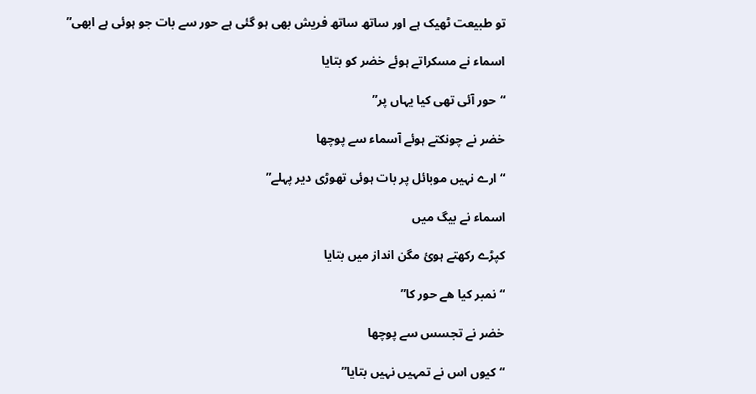تو طبیعت ٹھیک ہے اور ساتھ ساتھ فریش بھی ہو گئی ہے حور سے بات جو ہوئی ہے ابھی”

اسماء نے مسکراتے ہوئے خضر کو بتایا

“حور آئی تھی کیا یہاں پر”

خضر نے چونکتے ہوئے آسماء سے پوچھا

“ارے نہیں موبائل پر بات ہوئی تھوڑی دیر پہلے”

اسماء نے بیگ میں

کپڑے رکھتے ہوئ مگن انداز میں بتایا

“نمبر کیا ھے حور کا”

خضر نے تجسس سے پوچھا

“کیوں اس نے تمہیں نہیں بتایا”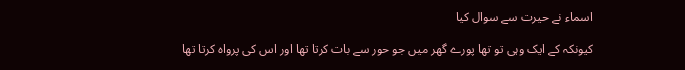اسماء نے حیرت سے سوال کیا

کیونکہ کے ایک وہی تو تھا پورے گھر میں جو حور سے بات کرتا تھا اور اس کی پرواہ کرتا تھا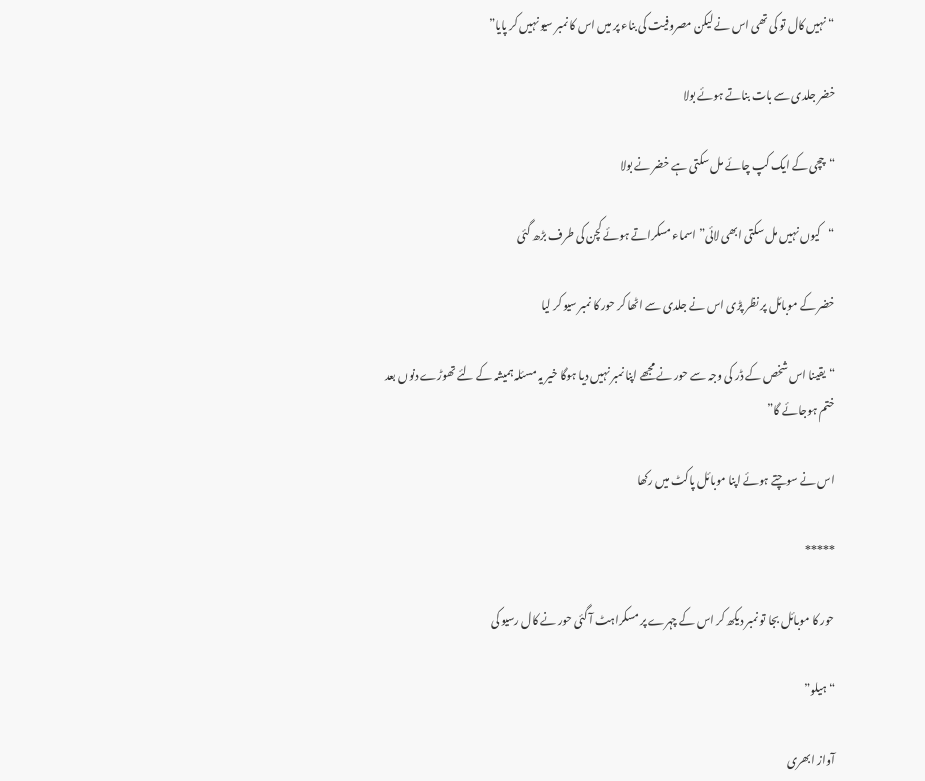“نہیں کال تو کی تھی اس نے لیکن مصروفیت کی بناء پر میں اس کا نمبر سیو نہیں کر پایا”

خضر جلدی سے بات بناتے ہوئے بولا

“چچی کے ایک کپ چائے مل سکتی ہے خضر نے بولا

“کیوں نہیں مل سکتی ابھی لائی” اسماء مسکراتے ہوئے کچن کی طرف بڑھ گئی

خضر کے موبائل پر نظر پڑی اس نے جلدی سے اٹھا کر حور کا نمبر سیو کر لیا

“یقینا اس شخص کے ڈر کی وجہ سے حور نے مجھے اپنا نمبر نہیں دیا ہوگا خیر یہ مسئلہ ہمیشہ کے لئے تھوڑے دنوں بعد ختم ہوجائے گا”

اس نے سوچتے ہوئے اپنا موبائل پاکٹ میں رکھا

*****

حور کا موبائل بجا تو نمبر دیکھ کر اس کے چہرے پر مسکراہٹ آ گئی حور نے کال رسیو کی

“ہیلو”

آواز ابھری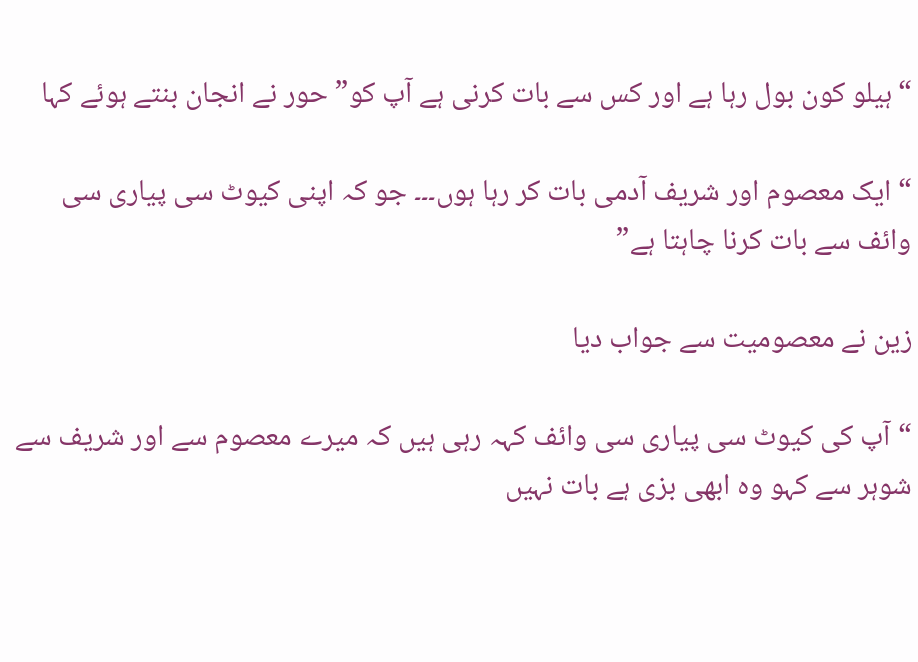“ہیلو کون بول رہا ہے اور کس سے بات کرنی ہے آپ کو” حور نے انجان بنتے ہوئے کہا

“ایک معصوم اور شریف آدمی بات کر رہا ہوں۔۔۔ جو کہ اپنی کیوٹ سی پیاری سی وائف سے بات کرنا چاہتا ہے”

زین نے معصومیت سے جواب دیا

“آپ کی کیوٹ سی پیاری سی وائف کہہ رہی ہیں کہ میرے معصوم سے اور شریف سے شوہر سے کہو وہ ابھی بزی ہے بات نہیں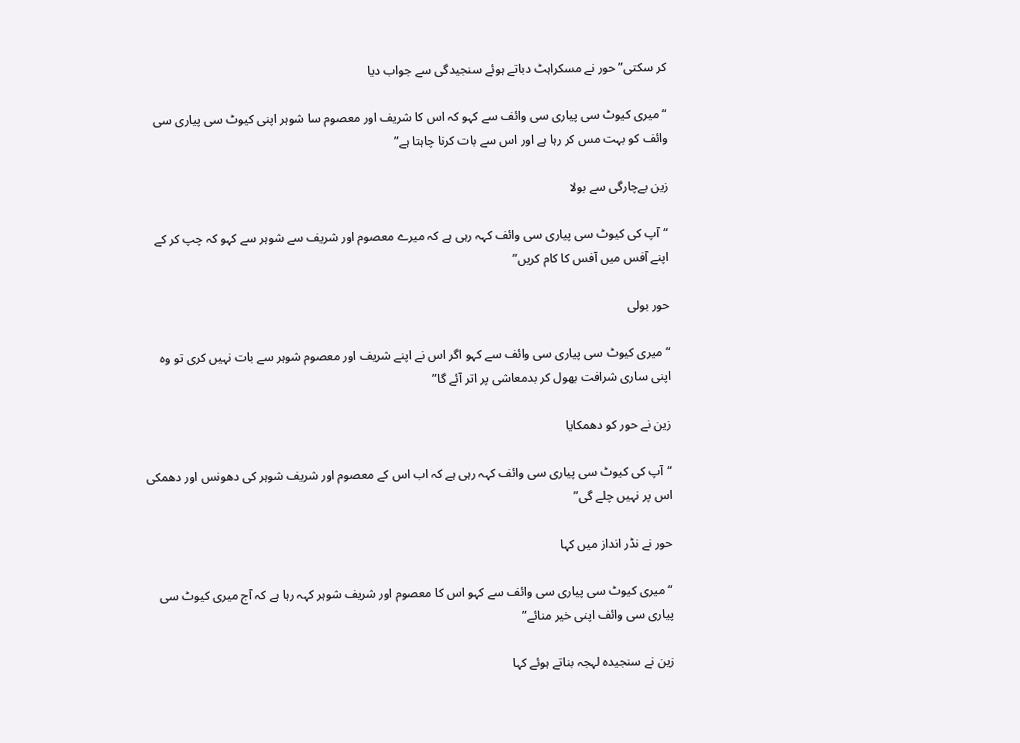کر سکتی” حور نے مسکراہٹ دباتے ہوئے سنجیدگی سے جواب دیا

“میری کیوٹ سی پیاری سی وائف سے کہو کہ اس کا شریف اور معصوم سا شوہر اپنی کیوٹ سی پیاری سی وائف کو بہت مس کر رہا ہے اور اس سے بات کرنا چاہتا ہے”

زین بےچارگی سے بولا

“آپ کی کیوٹ سی پیاری سی وائف کہہ رہی ہے کہ میرے معصوم اور شریف سے شوہر سے کہو کہ چپ کر کے اپنے آفس میں آفس کا کام کریں”

حور بولی

“میری کیوٹ سی پیاری سی وائف سے کہو اگر اس نے اپنے شریف اور معصوم شوہر سے بات نہیں کری تو وہ اپنی ساری شرافت بھول کر بدمعاشی پر اتر آئے گا”

زین نے حور کو دھمکایا

“آپ کی کیوٹ سی پیاری سی وائف کہہ رہی ہے کہ اب اس کے معصوم اور شریف شوہر کی دھونس اور دھمکی اس پر نہیں چلے گی”

حور نے نڈر انداز میں کہا

“میری کیوٹ سی پیاری سی وائف سے کہو اس کا معصوم اور شریف شوہر کہہ رہا ہے کہ آج میری کیوٹ سی پیاری سی وائف اپنی خیر منائے”

زین نے سنجیدہ لہجہ بناتے ہوئے کہا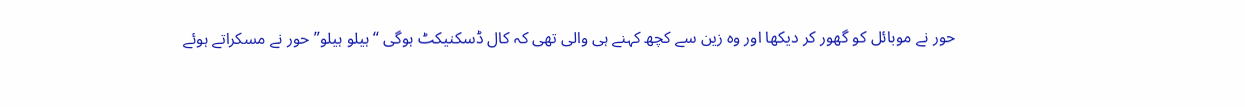حور نے موبائل کو گھور کر دیکھا اور وہ زین سے کچھ کہنے ہی والی تھی کہ کال ڈسکنیکٹ ہوگی “ہیلو ہیلو” حور نے مسکراتے ہوئے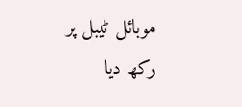موبائل ٹیبل پر رکھ دیا